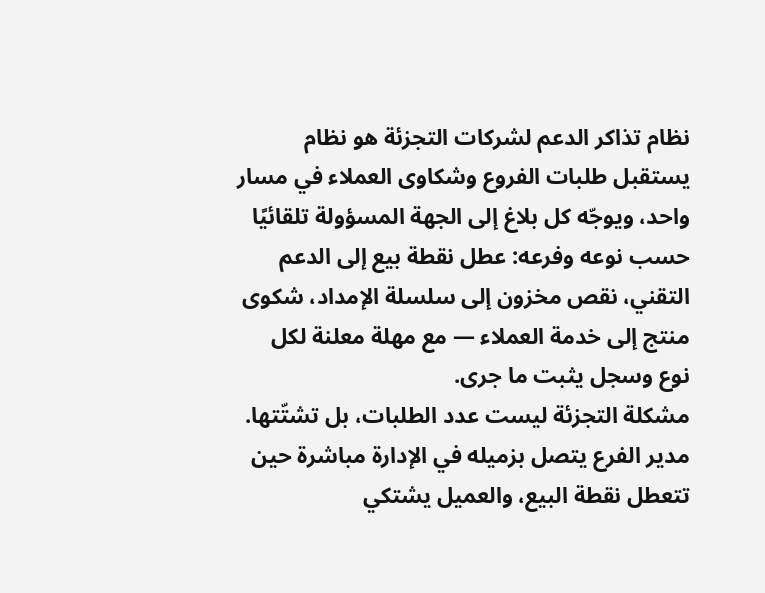نظام تذاكر الدعم لشركات التجزئة هو نظام يستقبل طلبات الفروع وشكاوى العملاء في مسار واحد، ويوجّه كل بلاغ إلى الجهة المسؤولة تلقائيًا حسب نوعه وفرعه: عطل نقطة بيع إلى الدعم التقني، نقص مخزون إلى سلسلة الإمداد، شكوى منتج إلى خدمة العملاء — مع مهلة معلنة لكل نوع وسجل يثبت ما جرى.
مشكلة التجزئة ليست عدد الطلبات، بل تشتّتها. مدير الفرع يتصل بزميله في الإدارة مباشرة حين تتعطل نقطة البيع، والعميل يشتكي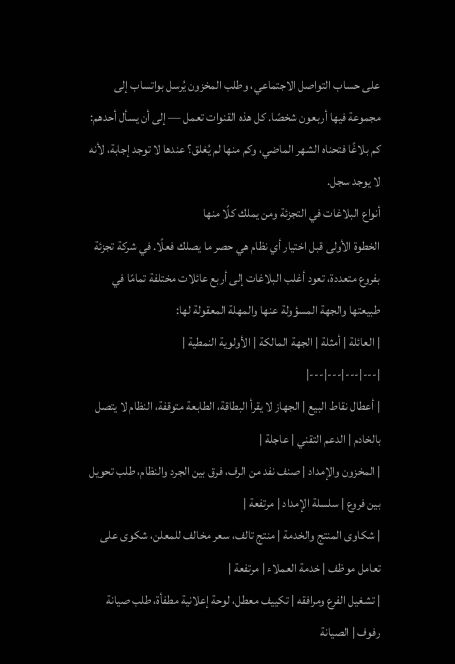على حساب التواصل الاجتماعي، وطلب المخزون يُرسل بواتساب إلى مجموعة فيها أربعون شخصًا. كل هذه القنوات تعمل — إلى أن يسأل أحدهم: كم بلاغًا فتحناه الشهر الماضي، وكم منها لم يُغلق؟ عندها لا توجد إجابة، لأنه لا يوجد سجل.
أنواع البلاغات في التجزئة ومن يملك كلًا منها
الخطوة الأولى قبل اختيار أي نظام هي حصر ما يصلك فعلًا. في شركة تجزئة بفروع متعددة، تعود أغلب البلاغات إلى أربع عائلات مختلفة تمامًا في طبيعتها والجهة المسؤولة عنها والمهلة المعقولة لها:
| العائلة | أمثلة | الجهة المالكة | الأولوية النمطية |
|---|---|---|---|
| أعطال نقاط البيع | الجهاز لا يقرأ البطاقة، الطابعة متوقفة، النظام لا يتصل بالخادم | الدعم التقني | عاجلة |
| المخزون والإمداد | صنف نفد من الرف، فرق بين الجرد والنظام، طلب تحويل بين فروع | سلسلة الإمداد | مرتفعة |
| شكاوى المنتج والخدمة | منتج تالف، سعر مخالف للمعلن، شكوى على تعامل موظف | خدمة العملاء | مرتفعة |
| تشغيل الفرع ومرافقه | تكييف معطل، لوحة إعلانية مطفأة، طلب صيانة رفوف | الصيانة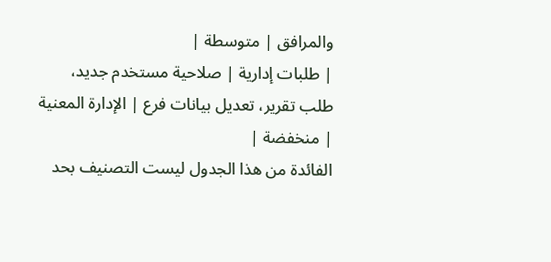والمرافق | متوسطة |
| طلبات إدارية | صلاحية مستخدم جديد، طلب تقرير، تعديل بيانات فرع | الإدارة المعنية | منخفضة |
الفائدة من هذا الجدول ليست التصنيف بحد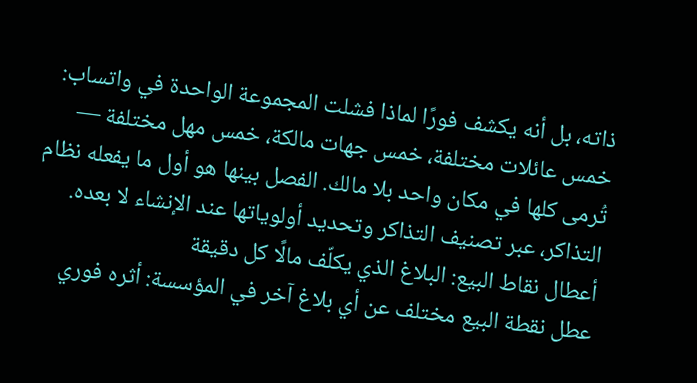ذاته، بل أنه يكشف فورًا لماذا فشلت المجموعة الواحدة في واتساب: خمس عائلات مختلفة، خمس جهات مالكة، خمس مهل مختلفة — تُرمى كلها في مكان واحد بلا مالك. الفصل بينها هو أول ما يفعله نظام التذاكر، عبر تصنيف التذاكر وتحديد أولوياتها عند الإنشاء لا بعده.
أعطال نقاط البيع: البلاغ الذي يكلّف مالًا كل دقيقة
عطل نقطة البيع مختلف عن أي بلاغ آخر في المؤسسة: أثره فوري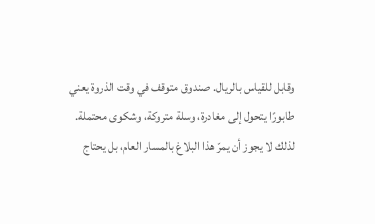وقابل للقياس بالريال. صندوق متوقف في وقت الذروة يعني طابورًا يتحول إلى مغادرة، وسلة متروكة، وشكوى محتملة. لذلك لا يجوز أن يمرّ هذا البلاغ بالمسار العام، بل يحتاج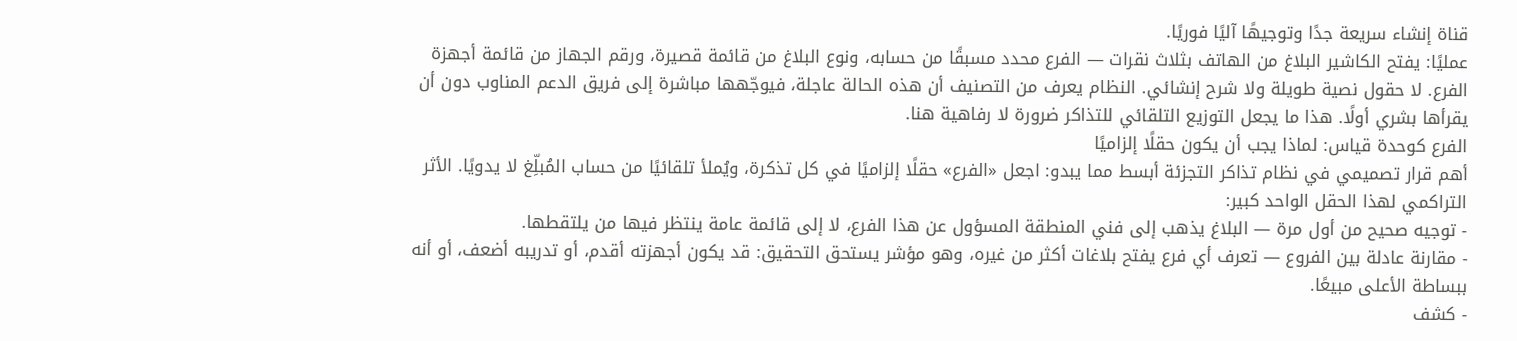قناة إنشاء سريعة جدًا وتوجيهًا آليًا فوريًا.
عمليًا: يفتح الكاشير البلاغ من الهاتف بثلاث نقرات — الفرع محدد مسبقًا من حسابه، ونوع البلاغ من قائمة قصيرة، ورقم الجهاز من قائمة أجهزة الفرع. لا حقول نصية طويلة ولا شرح إنشائي. النظام يعرف من التصنيف أن هذه الحالة عاجلة، فيوجّهها مباشرة إلى فريق الدعم المناوب دون أن يقرأها بشري أولًا. هذا ما يجعل التوزيع التلقائي للتذاكر ضرورة لا رفاهية هنا.
الفرع كوحدة قياس: لماذا يجب أن يكون حقلًا إلزاميًا
أهم قرار تصميمي في نظام تذاكر التجزئة أبسط مما يبدو: اجعل «الفرع» حقلًا إلزاميًا في كل تذكرة، ويُملأ تلقائيًا من حساب المُبلِّغ لا يدويًا. الأثر التراكمي لهذا الحقل الواحد كبير:
- توجيه صحيح من أول مرة — البلاغ يذهب إلى فني المنطقة المسؤول عن هذا الفرع، لا إلى قائمة عامة ينتظر فيها من يلتقطها.
- مقارنة عادلة بين الفروع — تعرف أي فرع يفتح بلاغات أكثر من غيره، وهو مؤشر يستحق التحقيق: قد يكون أجهزته أقدم، أو تدريبه أضعف، أو أنه ببساطة الأعلى مبيعًا.
- كشف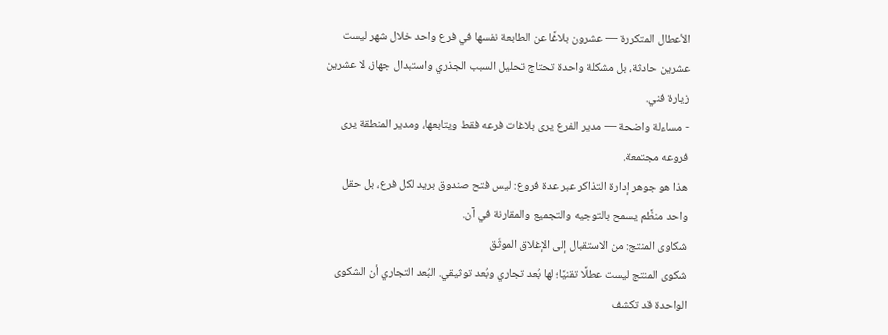الأعطال المتكررة — عشرون بلاغًا عن الطابعة نفسها في فرع واحد خلال شهر ليست عشرين حادثة، بل مشكلة واحدة تحتاج تحليل السبب الجذري واستبدال جهاز، لا عشرين زيارة فني.
- مساءلة واضحة — مدير الفرع يرى بلاغات فرعه فقط ويتابعها، ومدير المنطقة يرى فروعه مجتمعة.
هذا هو جوهر إدارة التذاكر عبر عدة فروع: ليس فتح صندوق بريد لكل فرع، بل حقل واحد منظَّم يسمح بالتوجيه والتجميع والمقارنة في آن.
شكاوى المنتج: من الاستقبال إلى الإغلاق الموثّق
شكوى المنتج ليست عطلًا تقنيًا؛ لها بُعد تجاري وبُعد توثيقي. البُعد التجاري أن الشكوى الواحدة قد تكشف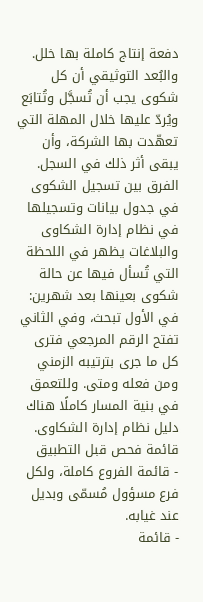دفعة إنتاج كاملة بها خلل. والبُعد التوثيقي أن كل شكوى يجب أن تُسجَّل وتُتابَع ويُردّ عليها خلال المهلة التي تعهّدت بها الشركة، وأن يبقى أثر ذلك في السجل.
الفرق بين تسجيل الشكوى في جدول بيانات وتسجيلها في نظام إدارة الشكاوى والبلاغات يظهر في اللحظة التي تُسأل فيها عن حالة شكوى بعينها بعد شهرين: في الأول تبحث، وفي الثاني تفتح الرقم المرجعي فترى كل ما جرى بترتيبه الزمني ومن فعله ومتى. وللتعمق في بنية المسار كاملًا هناك دليل نظام إدارة الشكاوى.
قائمة فحص قبل التطبيق
- قائمة الفروع كاملة، ولكل فرع مسؤول مُسمّى وبديل عند غيابه.
- قائمة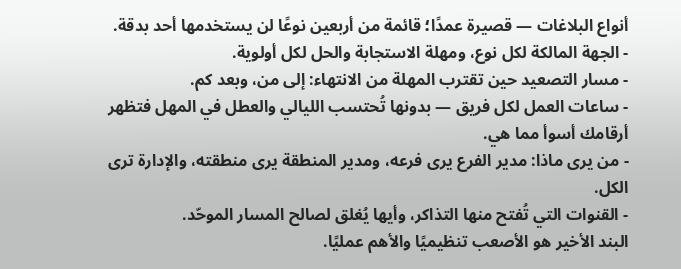أنواع البلاغات — قصيرة عمدًا؛ قائمة من أربعين نوعًا لن يستخدمها أحد بدقة.
- الجهة المالكة لكل نوع، ومهلة الاستجابة والحل لكل أولوية.
- مسار التصعيد حين تقترب المهلة من الانتهاء: إلى من، وبعد كم.
- ساعات العمل لكل فريق — بدونها تُحتسب الليالي والعطل في المهل فتظهر أرقامك أسوأ مما هي.
- من يرى ماذا: مدير الفرع يرى فرعه، ومدير المنطقة يرى منطقته، والإدارة ترى الكل.
- القنوات التي تُفتح منها التذاكر، وأيها يُغلق لصالح المسار الموحّد.
البند الأخير هو الأصعب تنظيميًا والأهم عمليًا.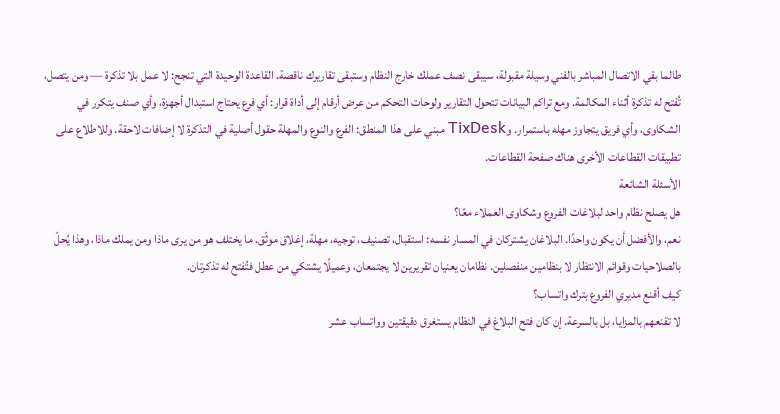طالما بقي الاتصال المباشر بالفني وسيلة مقبولة، سيبقى نصف عملك خارج النظام وستبقى تقاريرك ناقصة. القاعدة الوحيدة التي تنجح: لا عمل بلا تذكرة — ومن يتصل، تُفتح له تذكرة أثناء المكالمة. ومع تراكم البيانات تتحول التقارير ولوحات التحكم من عرض أرقام إلى أداة قرار: أي فرع يحتاج استبدال أجهزة، وأي صنف يتكرر في الشكاوى، وأي فريق يتجاوز مهله باستمرار. وTixDesk مبني على هذا المنطق: الفرع والنوع والمهلة حقول أصلية في التذكرة لا إضافات لاحقة. وللاطلاع على تطبيقات القطاعات الأخرى هناك صفحة القطاعات.
الأسئلة الشائعة
هل يصلح نظام واحد لبلاغات الفروع وشكاوى العملاء معًا؟
نعم، والأفضل أن يكون واحدًا. البلاغان يشتركان في المسار نفسه: استقبال، تصنيف، توجيه، مهلة، إغلاق موثّق. ما يختلف هو من يرى ماذا ومن يملك ماذا، وهذا يُحلّ بالصلاحيات وقوائم الانتظار لا بنظامين منفصلين. نظامان يعنيان تقريرين لا يجتمعان، وعميلًا يشتكي من عطل فتُفتح له تذكرتان.
كيف أقنع مديري الفروع بترك واتساب؟
لا تقنعهم بالمزايا، بل بالسرعة. إن كان فتح البلاغ في النظام يستغرق دقيقتين وواتساب عشر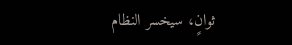ثوانٍ، سيخسر النظام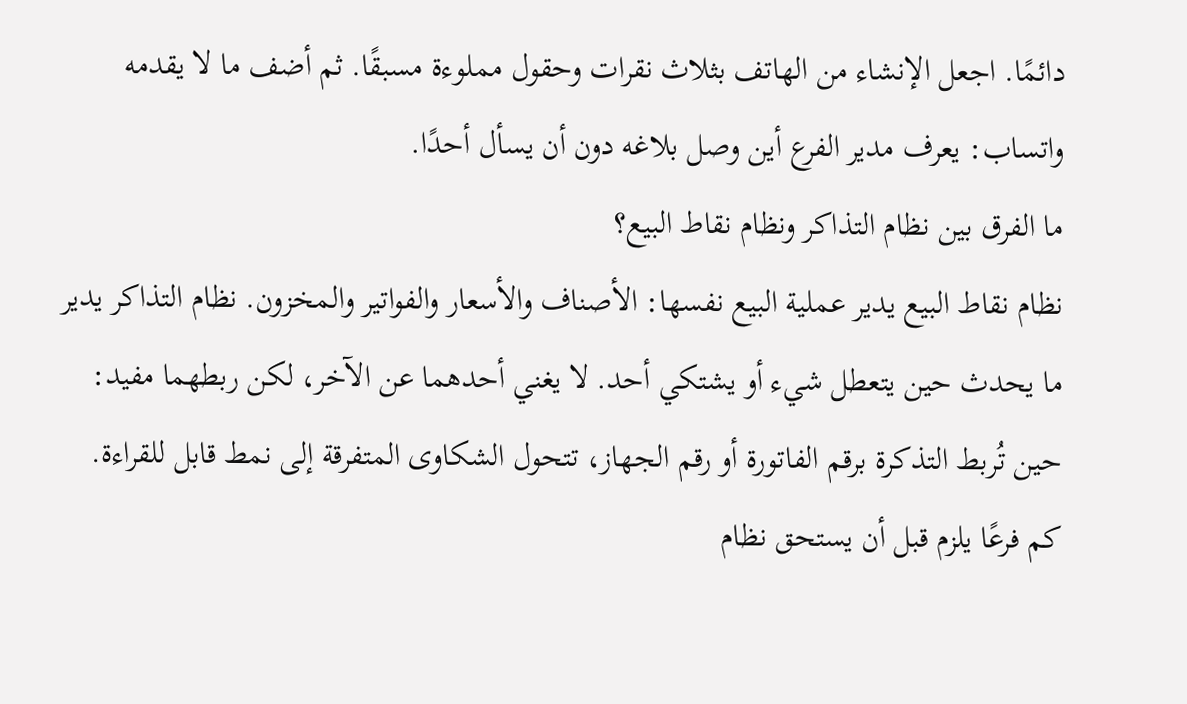دائمًا. اجعل الإنشاء من الهاتف بثلاث نقرات وحقول مملوءة مسبقًا. ثم أضف ما لا يقدمه واتساب: يعرف مدير الفرع أين وصل بلاغه دون أن يسأل أحدًا.
ما الفرق بين نظام التذاكر ونظام نقاط البيع؟
نظام نقاط البيع يدير عملية البيع نفسها: الأصناف والأسعار والفواتير والمخزون. نظام التذاكر يدير ما يحدث حين يتعطل شيء أو يشتكي أحد. لا يغني أحدهما عن الآخر، لكن ربطهما مفيد: حين تُربط التذكرة برقم الفاتورة أو رقم الجهاز، تتحول الشكاوى المتفرقة إلى نمط قابل للقراءة.
كم فرعًا يلزم قبل أن يستحق نظام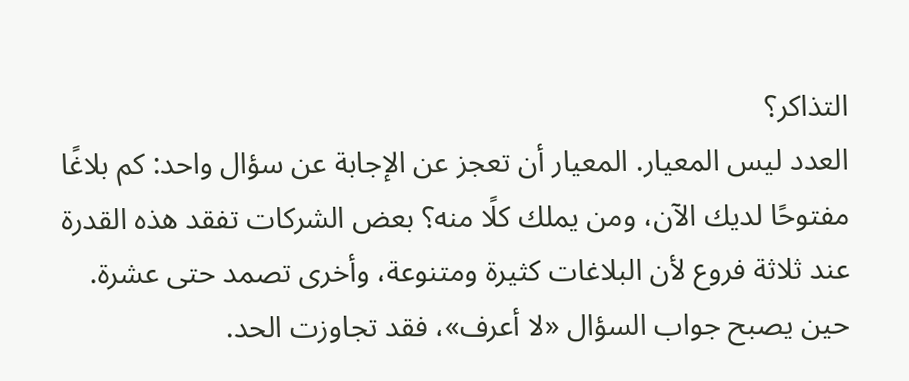التذاكر؟
العدد ليس المعيار. المعيار أن تعجز عن الإجابة عن سؤال واحد: كم بلاغًا مفتوحًا لديك الآن، ومن يملك كلًا منه؟ بعض الشركات تفقد هذه القدرة عند ثلاثة فروع لأن البلاغات كثيرة ومتنوعة، وأخرى تصمد حتى عشرة. حين يصبح جواب السؤال «لا أعرف»، فقد تجاوزت الحد.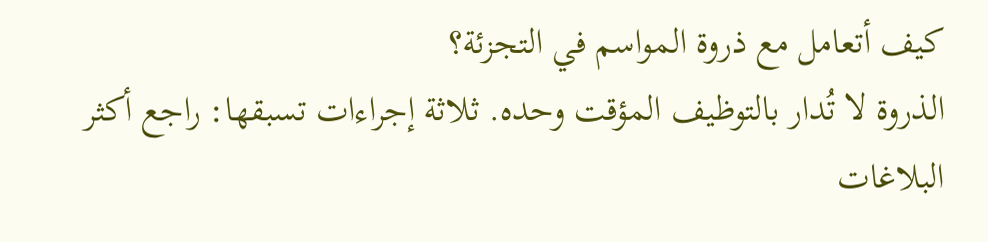كيف أتعامل مع ذروة المواسم في التجزئة؟
الذروة لا تُدار بالتوظيف المؤقت وحده. ثلاثة إجراءات تسبقها: راجع أكثر البلاغات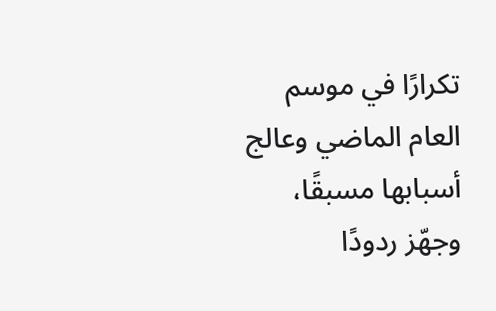تكرارًا في موسم العام الماضي وعالج أسبابها مسبقًا، وجهّز ردودًا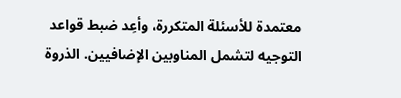معتمدة للأسئلة المتكررة، وأعِد ضبط قواعد التوجيه لتشمل المناوبين الإضافيين. الذروة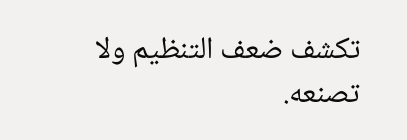تكشف ضعف التنظيم ولا تصنعه.